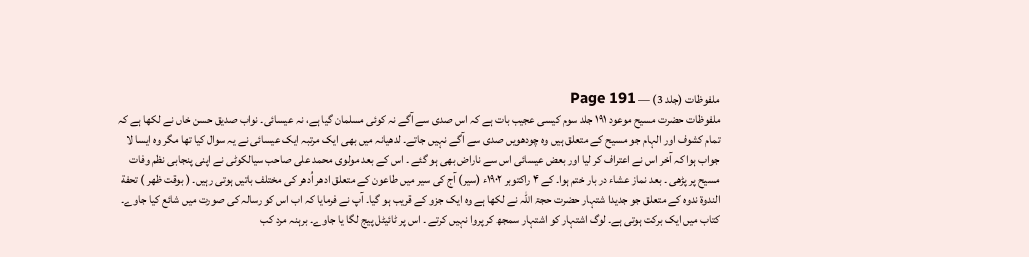ملفوظات (جلد 3) — Page 191
ملفوظات حضرت مسیح موعود ۱۹۱ جلد سوم کیسی عجیب بات ہے کہ اس صدی سے آگے نہ کوئی مسلمان گیا ہے، نہ عیسائی۔ نواب صدیق حسن خاں نے لکھا ہے کہ تمام کشوف اور الہام جو مسیح کے متعلق ہیں وہ چودھویں صدی سے آگے نہیں جاتے۔ لدھیانہ میں بھی ایک مرتبہ ایک عیسائی نے یہ سوال کیا تھا مگر وہ ایسا لا جواب ہوا کہ آخر اس نے اعتراف کر لیا اور بعض عیسائی اس سے ناراض بھی ہو گئے ۔ اس کے بعد مولوی محمد علی صاحب سیالکوٹی نے اپنی پنجابی نظم وفات مسیح پر پڑھی ۔ بعد نماز عشاء در بار ختم ہوا۔ کے ۴ راکتوبر ۱۹۰۲ء (سیر) آج کی سیر میں طاعون کے متعلق ادھر اُدھر کی مختلف باتیں ہوتی رہیں۔ ( بوقت ظهر ) تحفة الندوة ندوہ کے متعلق جو جدیدا شتہار حضرت حجۃ اللہ نے لکھا ہے وہ ایک جزو کے قریب ہو گیا۔ آپ نے فرمایا کہ اب اس کو رسالہ کی صورت میں شائع کیا جاوے۔ کتاب میں ایک برکت ہوتی ہے۔ لوگ اشتہار کو اشتہار سمجھ کر پروا نہیں کرتے ۔ اس پر ٹائیٹل پیج لگا یا جاوے۔ برہنہ مرد کب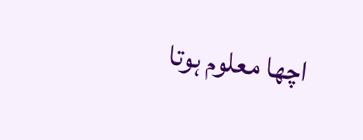اچھا معلوم ہوتا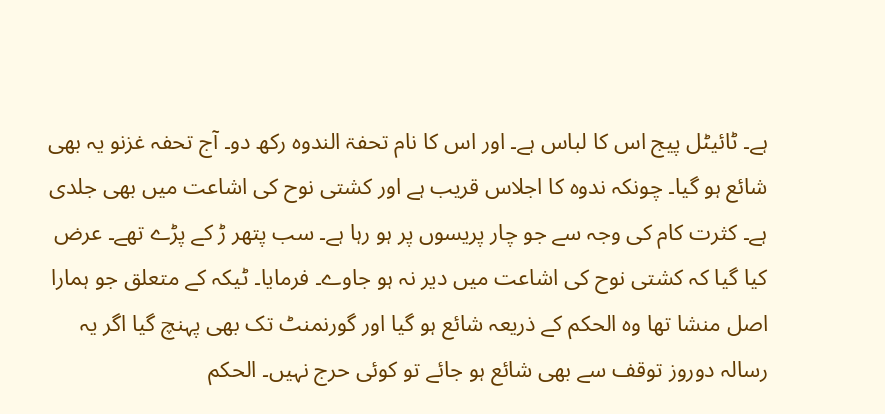ہے۔ ٹائیٹل پیج اس کا لباس ہے۔ اور اس کا نام تحفۃ الندوہ رکھ دو۔ آج تحفہ غزنو یہ بھی شائع ہو گیا۔ چونکہ ندوہ کا اجلاس قریب ہے اور کشتی نوح کی اشاعت میں بھی جلدی ہے۔ کثرت کام کی وجہ سے جو چار پریسوں پر ہو رہا ہے۔ سب پتھر ڑ کے پڑے تھے۔ عرض کیا گیا کہ کشتی نوح کی اشاعت میں دیر نہ ہو جاوے۔ فرمایا۔ ٹیکہ کے متعلق جو ہمارا اصل منشا تھا وہ الحکم کے ذریعہ شائع ہو گیا اور گورنمنٹ تک بھی پہنچ گیا اگر یہ رسالہ دوروز توقف سے بھی شائع ہو جائے تو کوئی حرج نہیں۔ الحکم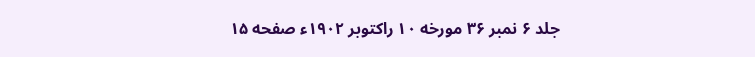جلد ۶ نمبر ۳۶ مورخه ۱۰ راکتوبر ۱۹۰۲ء صفحه ۱۵